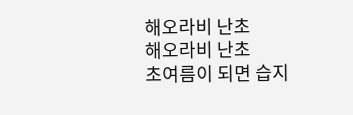해오라비 난초
해오라비 난초
초여름이 되면 습지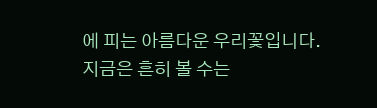에 피는 아름다운 우리꽃입니다.
지금은 흔히 볼 수는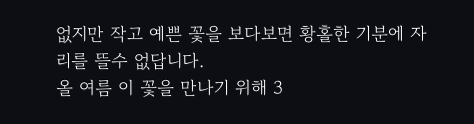없지만 작고 예쁜 꽃을 보다보면 황홀한 기분에 자리를 뜰수 없답니다.
올 여름 이 꽃을 만나기 위해 3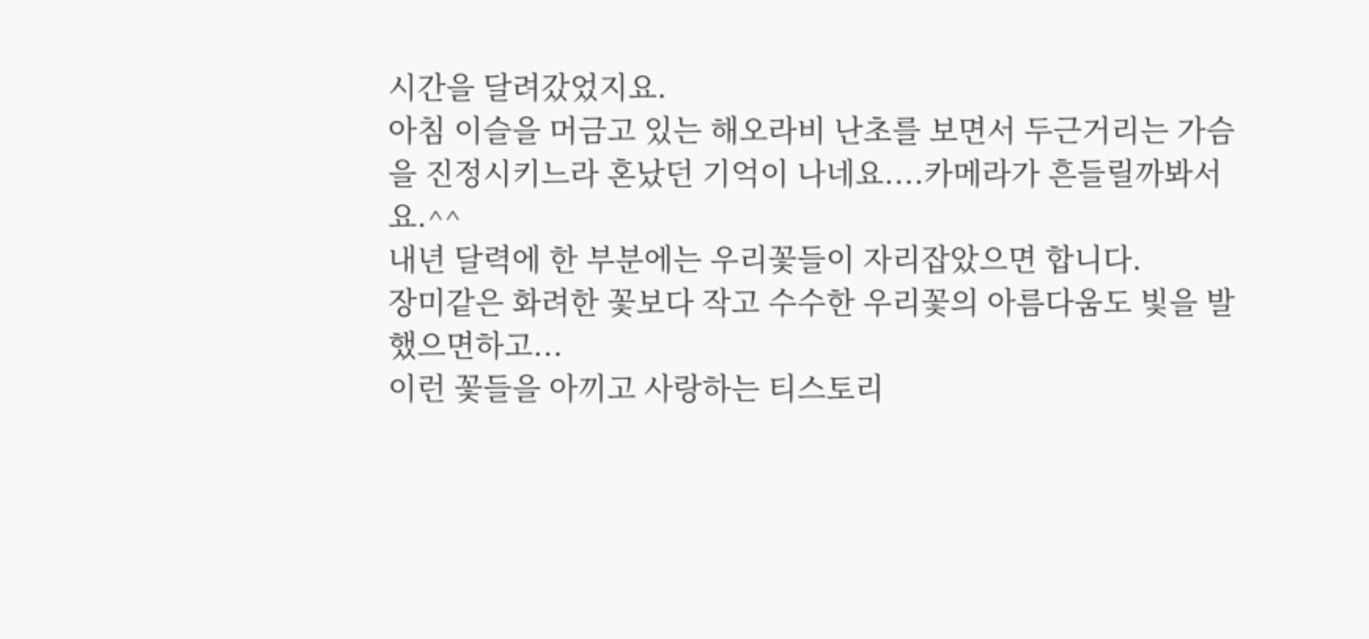시간을 달려갔었지요.
아침 이슬을 머금고 있는 해오라비 난초를 보면서 두근거리는 가슴을 진정시키느라 혼났던 기억이 나네요....카메라가 흔들릴까봐서요.^^
내년 달력에 한 부분에는 우리꽃들이 자리잡았으면 합니다.
장미같은 화려한 꽃보다 작고 수수한 우리꽃의 아름다움도 빛을 발했으면하고...
이런 꽃들을 아끼고 사랑하는 티스토리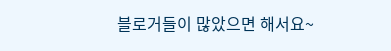블로거들이 많았으면 해서요~